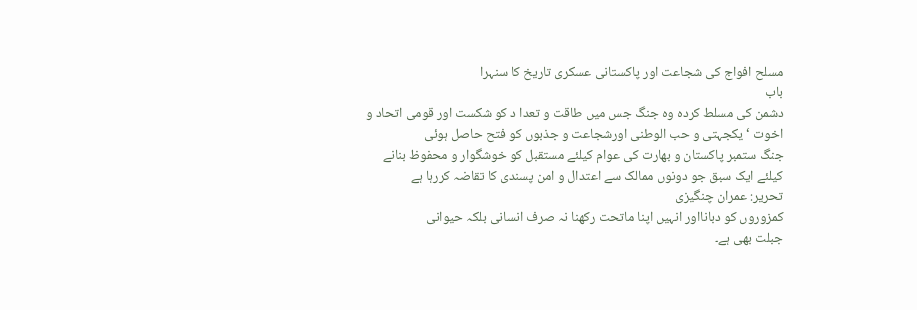مسلح افواج کی شجاعت اور پاکستانی عسکری تاریخ کا سنہرا
باب
دشمن کی مسلط کردہ وہ جنگ جس میں طاقت و تعدا د کو شکست اور قومی اتحاد و
اخوت ‘ یکجہتی و حب الوطنی اورشجاعت و جذبوں کو فتح حاصل ہوئی
جنگ ستمبر پاکستان و بھارت کی عوام کیلئے مستقبل کو خوشگوار و محفوظ بنانے
کیلئے ایک سبق جو دونوں ممالک سے اعتدال و امن پسندی کا تقاضہ کررہا ہے
تحریر: عمران چنگیزی
کمزوروں کو دبانااور انہیں اپنا ماتحت رکھنا نہ صرف انسانی بلکہ حیوانی
جبلت بھی ہے۔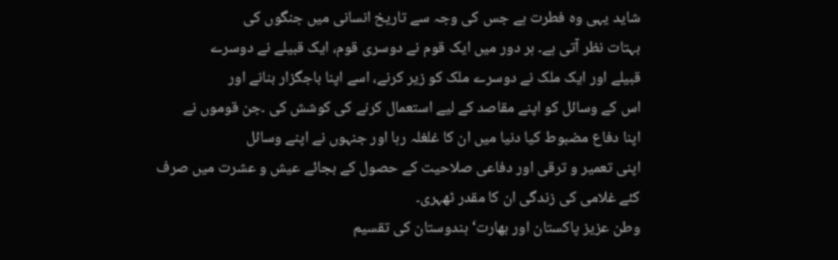شاید یہی وہ فطرت ہے جس کی وجہ سے تاریخ انسانی میں جنگوں کی
بہتات نظر آتی ہے۔ ہر دور میں ایک قوم نے دوسری قوم، ایک قبیلے نے دوسرے
قبیلے اور ایک ملک نے دوسرے ملک کو زیر کرنے، اسے اپنا باجگزار بنانے اور
اس کے وسائل کو اپنے مقاصد کے لیے استعمال کرنے کی کوشش کی ۔جن قوموں نے
اپنا دفاع مضبوط کیا دنیا میں ان کا غلغلہ رہا اور جنہوں نے اپنے وسائل
اپنی تعمیر و ترقی اور دفاعی صلاحیت کے حصول کے بجائے عیش و عشرت میں صرف
کئے غلامی کی زندگی ان کا مقدر ٹھہری۔
وطن عزیز پاکستان اور بھارت‘ ہندوستان کی تقسیم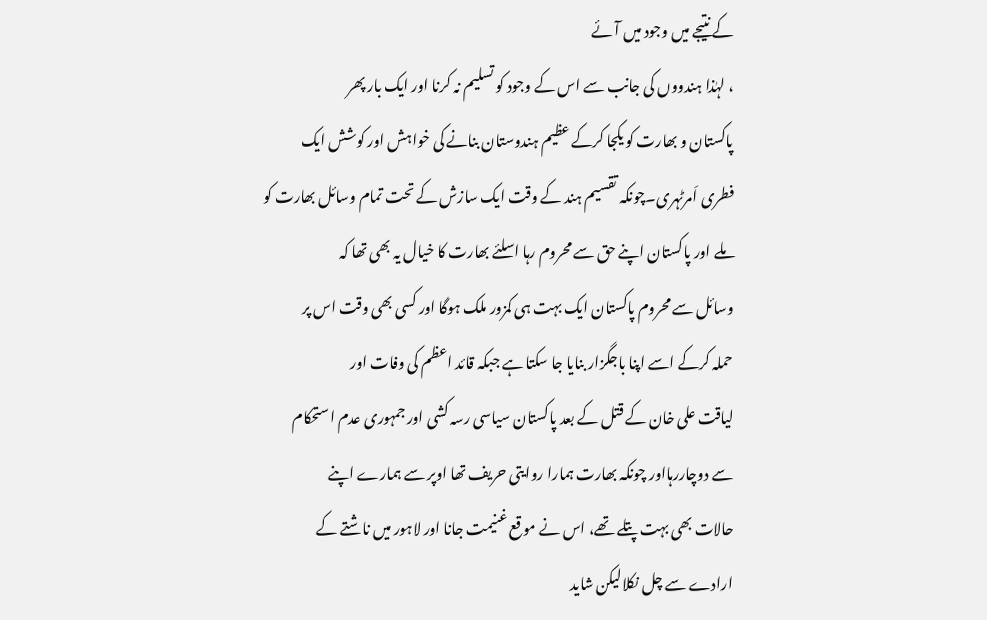کے نتیجے میں وجود میں آئے
، لہٰذا ہندووں کی جانب سے اس کے وجود کو تسلیم نہ کرنا اور ایک بار پھر
پاکستان و بھارت کو یکجا کرکے عظیم ہندوستان بنانے کی خواہش اور کوشش ایک
فطری اَمرٹہری۔چونکہ تقسیم ہند کے وقت ایک سازش کے تحت تمام وسائل بھارت کو
ملے اور پاکستان اپنے حق سے محروم رہا اسلئے بھارت کا خیال یہ بھی تھا کہ
وسائل سے محروم پاکستان ایک بہت ہی کمزور ملک ہوگا اور کسی بھی وقت اس پر
حملہ کرکے اسے اپنا باجگزار بنایا جا سکتا ہے جبکہ قائد اعظم کی وفات اور
لیاقت علی خان کے قتل کے بعد پاکستان سیاسی رسہ کشی اور جمہوری عدم استحکام
سے دوچاررہااور چونکہ بھارت ہمارا روایتی حریف تھا اوپر سے ہمارے اپنے
حالات بھی بہت پتلے تھے، اس نے موقع غنیمت جانا اور لاہور میں ناشتے کے
ارادے سے چل نکلالیکن شاید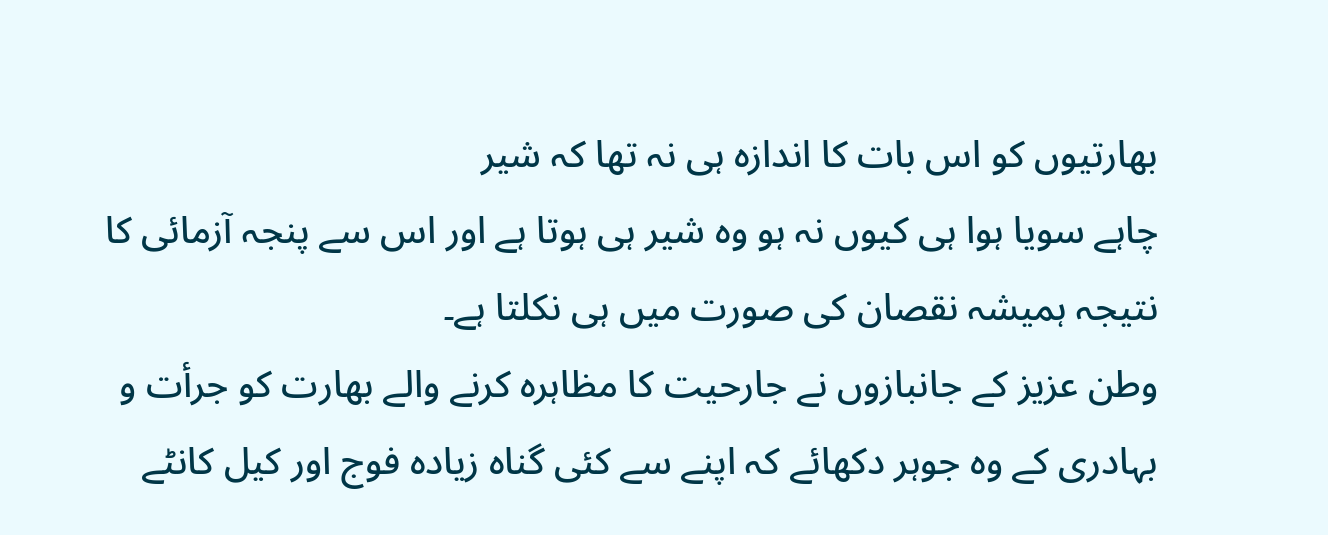بھارتیوں کو اس بات کا اندازہ ہی نہ تھا کہ شیر
چاہے سویا ہوا ہی کیوں نہ ہو وہ شیر ہی ہوتا ہے اور اس سے پنجہ آزمائی کا
نتیجہ ہمیشہ نقصان کی صورت میں ہی نکلتا ہے۔
وطن عزیز کے جانبازوں نے جارحیت کا مظاہرہ کرنے والے بھارت کو جرأت و
بہادری کے وہ جوہر دکھائے کہ اپنے سے کئی گناہ زیادہ فوج اور کیل کانٹے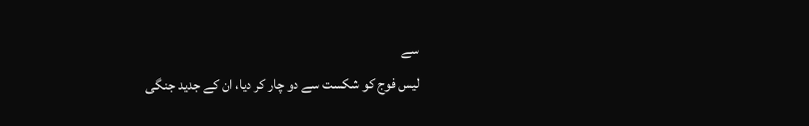سے
لیس فوج کو شکست سے دو چار کر دیا، ان کے جدید جنگی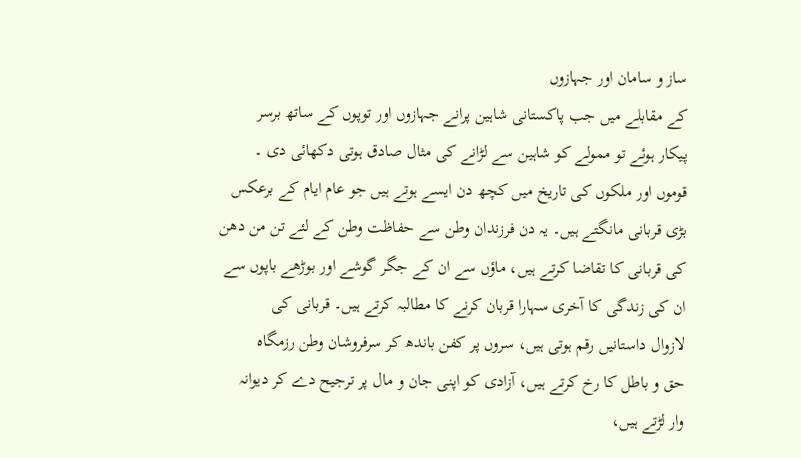ساز و سامان اور جہازوں
کے مقابلے میں جب پاکستانی شاہین پرانے جہازوں اور توپوں کے ساتھ برسر
پیکار ہوئے تو ممولے کو شاہین سے لڑانے کی مثال صادق ہوتی دکھائی دی ۔
قوموں اور ملکوں کی تاریخ میں کچھ دن ایسے ہوتے ہیں جو عام ایام کے برعکس
بڑی قربانی مانگتے ہیں۔ یہ دن فرزندان وطن سے حفاظت وطن کے لئے تن من دھن
کی قربانی کا تقاضا کرتے ہیں، ماؤں سے ان کے جگر گوشے اور بوڑھے باپوں سے
ان کی زندگی کا آخری سہارا قربان کرنے کا مطالبہ کرتے ہیں۔ قربانی کی
لازوال داستانیں رقم ہوتی ہیں، سروں پر کفن باندھ کر سرفروشان وطن رزمگاہ
حق و باطل کا رخ کرتے ہیں، آزادی کو اپنی جان و مال پر ترجیح دے کر دیوانہ
وار لڑتے ہیں،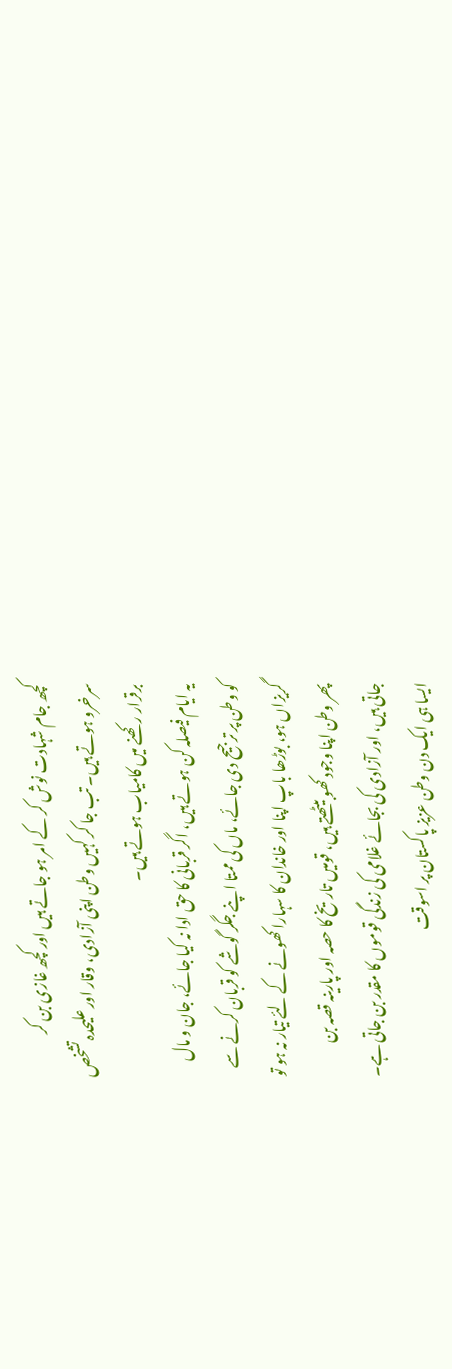کچھ جام شہادت نوش کر کے امر ہو جاتے ہیں اور کچھ غازی بن کر
سرخرو ہوتے ہیں۔ تب جا کر کہیں وطن اپنی آزادی، وقار اور علیحدہ تشخص
برقرار رکھنے میں کامیاب ہوتے ہیں۔
یہ ایام فیصلہ کن ہوتے ہیں، اگر قربانی کا حق ادا نہ کیا جائے، جان و مال
کو وطن پر ترجیح دی جائے، ماں کی ممتا اپنے جگر گوشے کو قربان کرنے سے
گریزاں ہو، بوڑھا باپ اپنا اور خاندان کا سہارا کھونے کے لئے تیار نہ ہو تو
پھر وطن اپنا وجود کھو بیٹھتے ہیں، قومیں تاریخ کا حصہ اور پارینہ قصہ بن
جاتی ہیں، اور آزادی کی بجائے غلامی کی زندگی قوموں کا مقدر بن جاتی ہے۔
ایسا ہی ایک دن وطن عزیز پاکستان پر اسوقت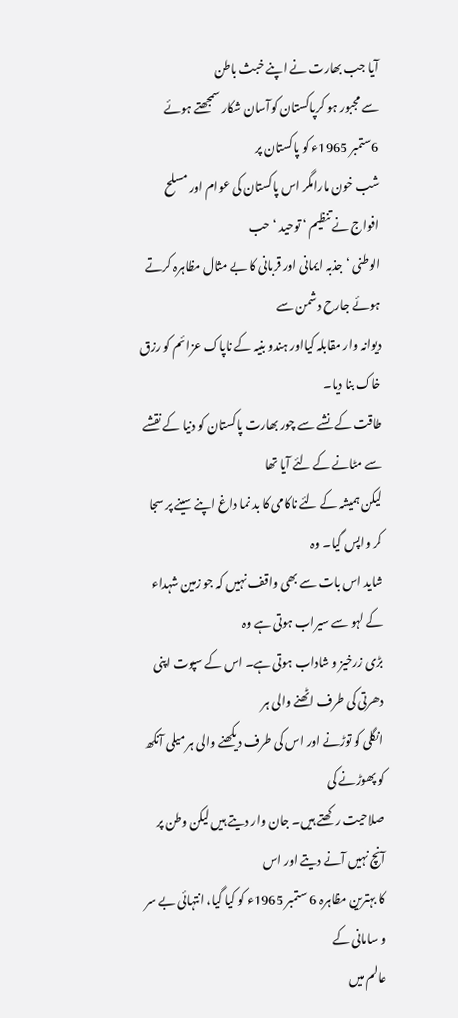آیا جب بھارت نے اپنے خبث باطن
سے مجبور ہو کرپاکستان کوآسان شکار سمجھتے ہوئے 6ستمبر 1965ء کو پاکستان پر
شب خون مارامگر اس پاکستان کی عوام اور مسلح افواج نے تنظیم ‘ توحید ‘ حب
الوطنی ‘جذبہ ایمانی اور قربانی کا بے مثال مظاہرہ کرتے ہوئے جارح دشمن سے
دیوانہ وار مقابلہ کیااور ہندو بنیہ کے ناپاک عزائم کو رزق خاک بنا دیا۔
طاقت کے نشے سے چور بھارت پاکستان کو دنیا کے نقشے سے مٹانے کے لئے آیا تھا
لیکن ہمیشہ کے لئے ناکامی کا بد نما داغ اپنے سینے پر سجا کر واپس گیا۔ وہ
شاید اس بات سے بھی واقف نہیں کہ جو زمین شہداء کے لہو سے سیراب ہوتی ہے وہ
بڑی زرخیز و شاداب ہوتی ہے۔ اس کے سپوت اپنی دھرتی کی طرف اٹھنے والی ہر
انگلی کو توڑنے اور اس کی طرف دیکھنے والی ہر میلی آنکھ کو پھوڑنے کی
صلاحیت رکھتے ہیں۔ جان وار دیتے ہیں لیکن وطن پر آنچ نہیں آنے دیتے اور اس
کا بہترین مظاہرہ 6 ستمبر 1965ء کو کیا گیا، انتہائی بے سر و سامانی کے
عالم میں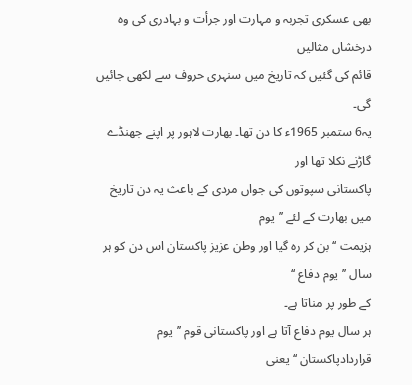بھی عسکری تجربہ و مہارت اور جرأت و بہادری کی وہ درخشاں مثالیں
قائم کی گئیں کہ تاریخ میں سنہری حروف سے لکھی جائیں گی۔
یہ6 ستمبر 1965ء کا دن تھا۔ بھارت لاہور پر اپنے جھنڈے گاڑنے نکلا تھا اور
پاکستانی سپوتوں کی جواں مردی کے باعث یہ دن تاریخ میں بھارت کے لئے ’’یوم
ہزیمت ‘‘ بن کر رہ گیا اور وطن عزیز پاکستان اس دن کو ہر سال ’’یوم دفاع ‘‘
کے طور پر مناتا ہے۔
ہر سال یوم دفاع آتا ہے اور پاکستانی قوم ’’یوم قراردادپاکستان ‘‘ یعنی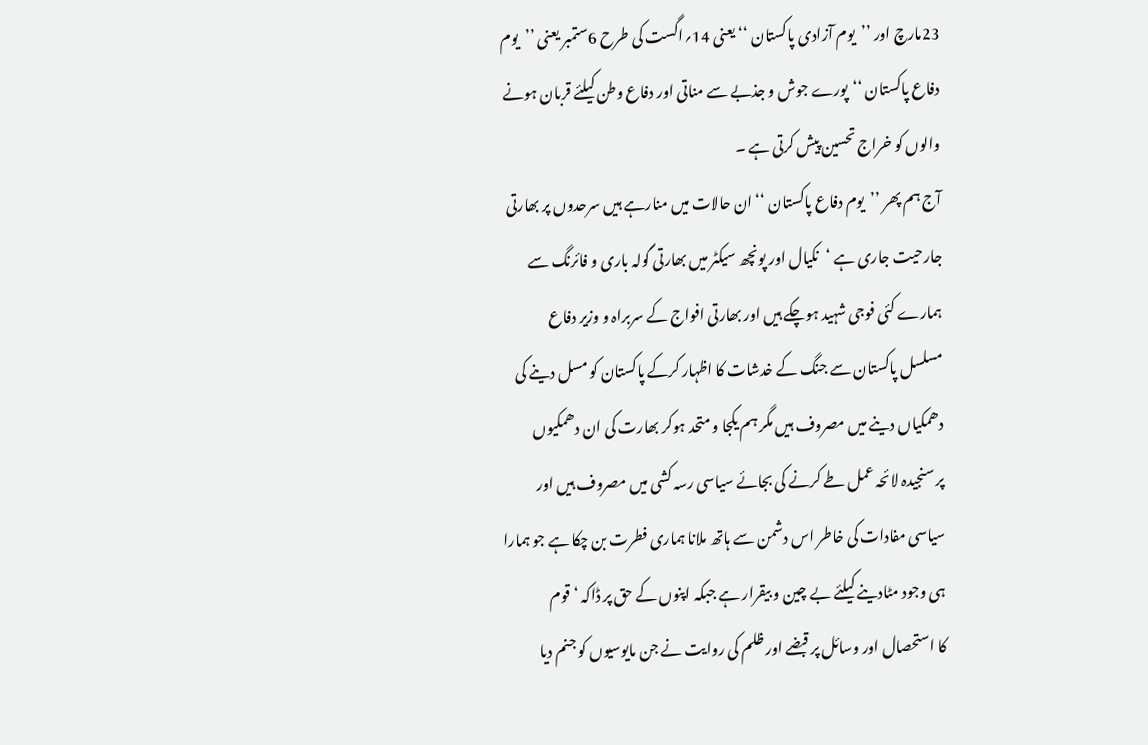23مارچ اور ’’یوم آزادی پاکستان ‘‘ یعنی 14؍اگست کی طرح 6ستمبر یعنی ’’یوم
دفاع پاکستان ‘‘پورے جوش و جذبے سے مناتی اور دفاع وطن کیلئے قربان ہونے
والوں کو خراج تحسین پیش کرتی ہے ۔
آج ہم پھر ’’یوم دفاع پاکستان ‘‘ ان حالات میں منارہے ہیں سرحدوں پر بھارتی
جارحیت جاری ہے ‘نکیال اور پونچھ سیکٹر میں بھارتی گولہ باری و فائرنگ سے
ہمارے کئی فوجی شہید ہوچکے ہیں اور بھارتی افواج کے سربراہ و وزیر دفاع
مسلسل پاکستان سے جنگ کے خدشات کا اظہار کرکے پاکستان کو مسل دینے کی
دھمکیاں دینے میں مصروف ہیں مگر ہم یکجا و متحد ہوکر بھارت کی ان دھمکیوں
پر سنجیدہ لائحہ عمل طے کرنے کی بجائے سیاسی رسہ کشی میں مصروف ہیں اور
سیاسی مفادات کی خاطر اس دشمن سے ہاتھ ملانا ہماری فطرت بن چکا ہے جو ہمارا
ہی وجود مٹادینے کیلئے بے چین و بیقرار ہے جبکہ اپنوں کے حق پر ڈاکہ ‘ قوم
کا استحصال اور وسائل پر قبضے اور ظلم کی روایت نے جن مایوسیوں کو جنم دیا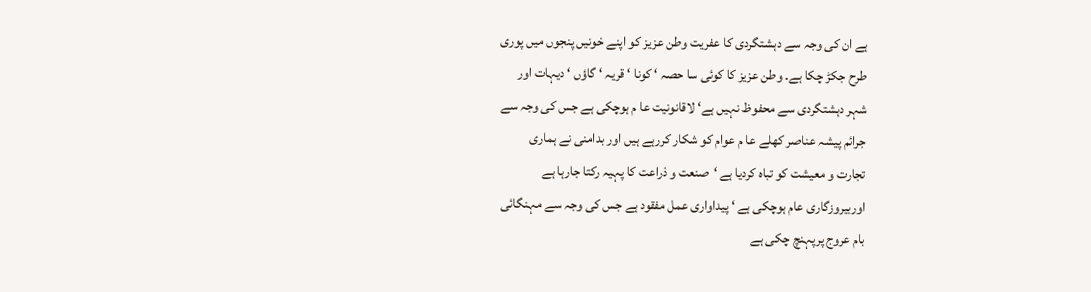ہے ان کی وجہ سے دہشتگردی کا عفریت وطن عزیز کو اپنے خونیں پنجوں میں پوری
طرح جکڑ چکا ہے۔ وطن عزیز کا کوئی سا حصہ ‘ کونا ‘ قریہ ‘ گاؤں ‘ دیہات اور
شہر دہشتگردی سے محفوظ نہیں ہے‘ لاقانونیت عا م ہوچکی ہے جس کی وجہ سے
جرائم پیشہ عناصر کھلے عا م عوام کو شکار کررہے ہیں اور بدامنی نے ہماری
تجارت و معیشت کو تباہ کردیا ہے ‘صنعت و ذراعت کا پہیہ رکتا جارہا ہے
اوربیروزگاری عام ہوچکی ہے ‘ پیداواری عمل مفقود ہے جس کی وجہ سے مہنگائی
بام عروج پرپہنچ چکی ہے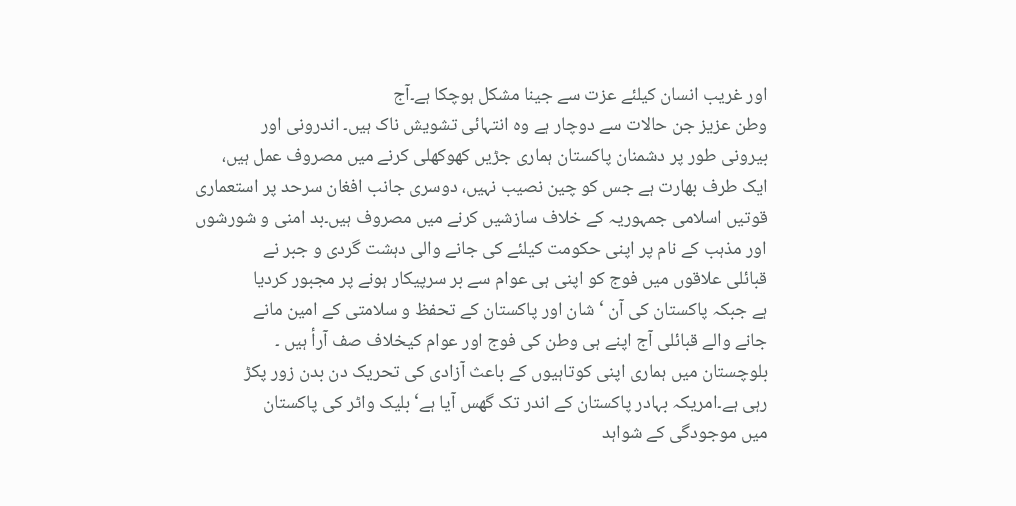اور غریب انسان کیلئے عزت سے جینا مشکل ہوچکا ہے۔آج
وطن عزیز جن حالات سے دوچار ہے وہ انتہائی تشویش ناک ہیں۔ اندرونی اور
بیرونی طور پر دشمنان پاکستان ہماری جڑیں کھوکھلی کرنے میں مصروف عمل ہیں،
ایک طرف بھارت ہے جس کو چین نصیب نہیں، دوسری جانب افغان سرحد پر استعماری
قوتیں اسلامی جمہوریہ کے خلاف سازشیں کرنے میں مصروف ہیں۔بد امنی و شورشوں
اور مذہب کے نام پر اپنی حکومت کیلئے کی جانے والی دہشت گردی و جبر نے
قبائلی علاقوں میں فوج کو اپنی ہی عوام سے بر سرپیکار ہونے پر مجبور کردیا
ہے جبکہ پاکستان کی آن ‘ شان اور پاکستان کے تحفظ و سلامتی کے امین مانے
جانے والے قبائلی آج اپنے ہی وطن کی فوج اور عوام کیخلاف صف آرأ ہیں ۔
بلوچستان میں ہماری اپنی کوتاہیوں کے باعث آزادی کی تحریک دن بدن زور پکڑ
رہی ہے۔امریکہ بہادر پاکستان کے اندر تک گھس آیا ہے‘ بلیک واٹر کی پاکستان
میں موجودگی کے شواہد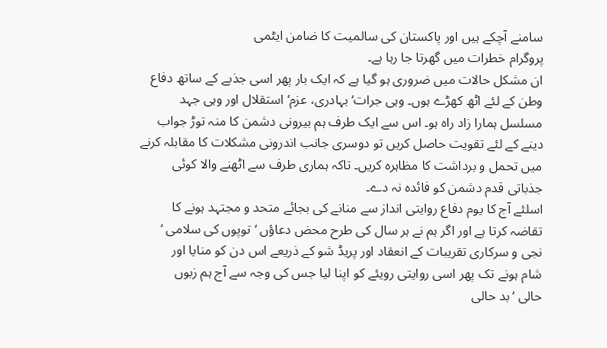سامنے آچکے ہیں اور پاکستان کی سالمیت کا ضامن ایٹمی
پروگرام خطرات میں گھرتا جا رہا ہے۔
ان مشکل حالات میں ضروری ہو گیا ہے کہ ایک بار پھر اسی جذبے کے ساتھ دفاع
وطن کے لئے اٹھ کھڑے ہوں۔ وہی جرات‘ بہادری، عزم‘ استقلال اور وہی جہد
مسلسل ہمارا زاد راہ ہو۔ اس سے ایک طرف ہم بیرونی دشمن کا منہ توڑ جواب
دینے کے لئے تقویت حاصل کریں تو دوسری جانب اندرونی مشکلات کا مقابلہ کرنے
میں تحمل و برداشت کا مظاہرہ کریں۔ تاکہ ہماری طرف سے اٹھنے والا کوئی
جذباتی قدم دشمن کو فائدہ نہ دے۔
اسلئے آج کا یوم دفاع روایتی انداز سے منانے کی بجائے متحد و مجتہد ہونے کا
تقاضہ کرتا ہے اور اگر ہم نے ہر سال کی طرح محض دعاؤں ‘ توپوں کی سلامی ‘
نجی و سرکاری تقریبات کے انعقاد اور پریڈ شو کے ذریعے اس دن کو منایا اور
شام ہونے تک پھر اسی روایتی رویئے کو اپنا لیا جس کی وجہ سے آج ہم زبوں
حالی ‘بد حالی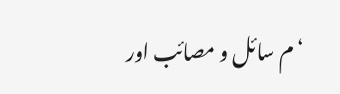‘م سائل و مصائب اور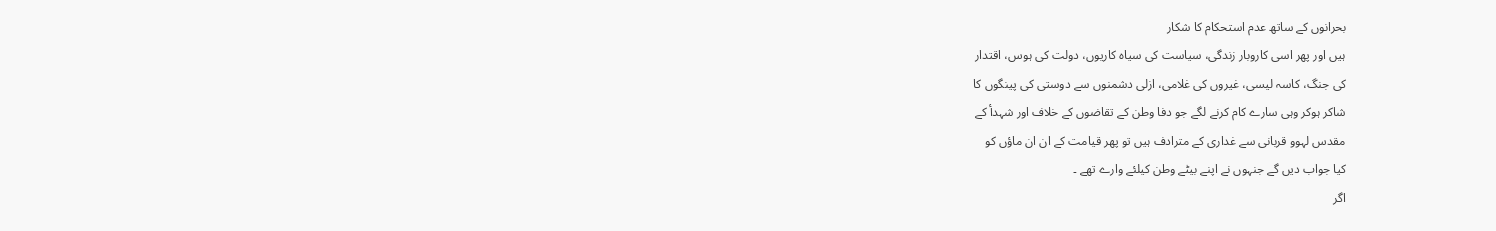بحرانوں کے ساتھ عدم استحکام کا شکار
ہیں اور پھر اسی کاروبار زندگی، سیاست کی سیاہ کاریوں، دولت کی ہوس، اقتدار
کی جنگ، کاسہ لیسی، غیروں کی غلامی، ازلی دشمنوں سے دوستی کی پینگوں کا
شاکر ہوکر وہی سارے کام کرنے لگے جو دفا وطن کے تقاضوں کے خلاف اور شہدأ کے
مقدس لہوو قربانی سے غداری کے مترادف ہیں تو پھر قیامت کے ان ان ماؤں کو
کیا جواب دیں گے جنہوں نے اپنے بیٹے وطن کیلئے وارے تھے ۔
اگر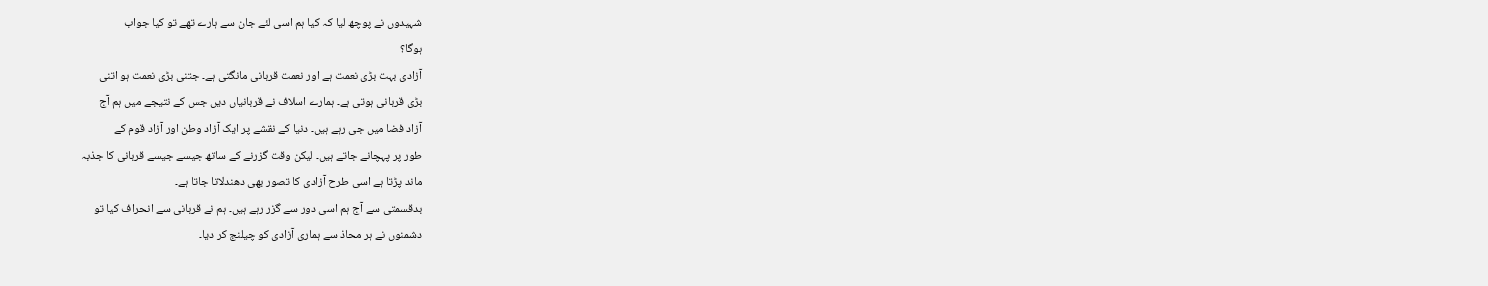شہیدوں نے پوچھ لیا کہ کیا ہم اسی لئے جان سے ہارے تھے تو کیا جواب
ہوگا؟
آزادی بہت بڑی نعمت ہے اور نعمت قربانی مانگتی ہے۔ جتنی بڑی نعمت ہو اتنی
بڑی قربانی ہوتی ہے۔ ہمارے اسلاف نے قربانیاں دیں جس کے نتیجے میں ہم آج
آزاد فضا میں جی رہے ہیں۔ دنیا کے نقشے پر ایک آزاد وطن اور آزاد قوم کے
طور پر پہچانے جاتے ہیں۔ لیکن وقت گزرنے کے ساتھ جیسے جیسے قربانی کا جذبہ
ماند پڑتا ہے اسی طرح آزادی کا تصور بھی دھندلاتا جاتا ہے۔
بدقسمتی سے آج ہم اسی دور سے گزر رہے ہیں۔ ہم نے قربانی سے انحراف کیا تو
دشمنوں نے ہر محاذ سے ہماری آزادی کو چیلنج کر دیا۔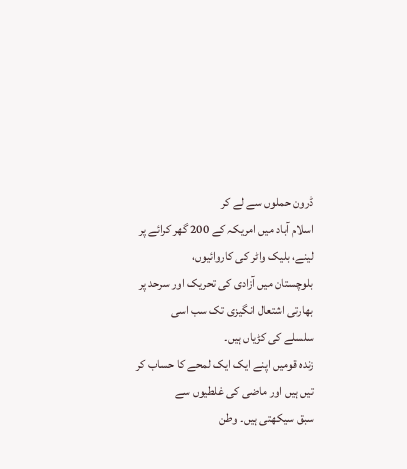ڈرون حملوں سے لے کر
اسلام آباد میں امریکہ کے 200 گھر کرائے پر لینے، بلیک واٹر کی کاروائیوں،
بلوچستان میں آزادی کی تحریک اور سرحد پر بھارتی اشتعال انگیزی تک سب اسی
سلسلے کی کڑیاں ہیں۔
زندہ قومیں اپنے ایک ایک لمحے کا حساب کر تیں ہیں اور ماضی کی غلطیوں سے
سبق سیکھتی ہیں۔ وطن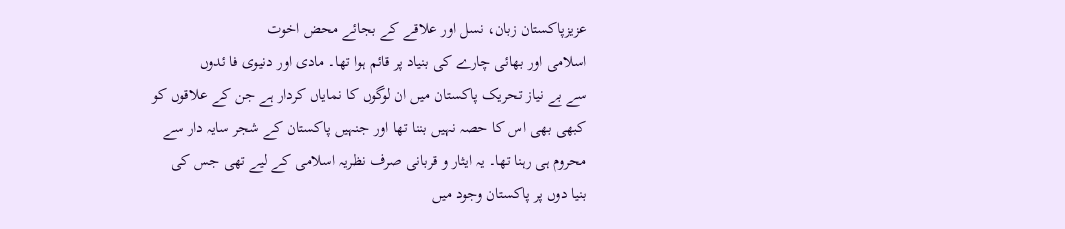عزیزپاکستان زبان، نسل اور علاقے کے بجائے محض اخوت
اسلامی اور بھائی چارے کی بنیاد پر قائم ہوا تھا۔ مادی اور دنیوی فا ئدوں
سے بے نیاز تحریک پاکستان میں ان لوگوں کا نمایاں کردار ہے جن کے علاقوں کو
کبھی بھی اس کا حصہ نہیں بننا تھا اور جنہیں پاکستان کے شجر سایہ دار سے
محروم ہی رہنا تھا۔ یہ ایثار و قربانی صرف نظریہ اسلامی کے لیے تھی جس کی
بنیا دوں پر پاکستان وجود میں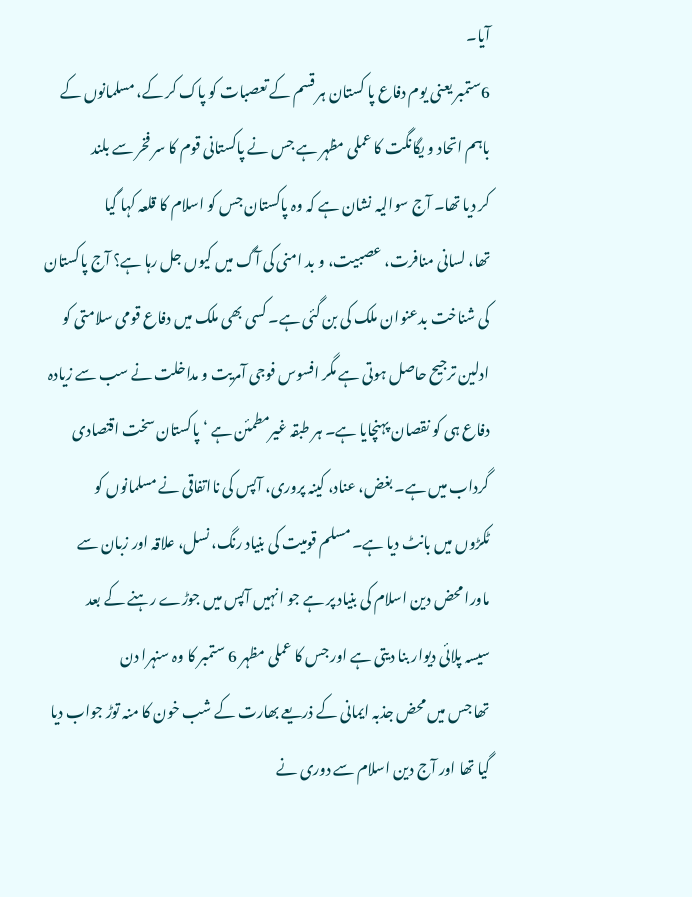آیا۔
6ستمبر یعنی یوم دفاع پا کستان ہر قسم کے تعصبات کو پاک کر کے، مسلمانوں کے
باہم اتحاد و یگانگت کا عملی مظہر ہے جس نے پاکستانی قوم کا سر فخر سے بلند
کر دیا تھا۔ آج سوالیہ نشان ہے کہ وہ پاکستان جس کو اسلام کا قلعہ کہا گیا
تھا، لسانی منافرت، عصبیت، و بد امنی کی آگ میں کیوں جل رہا ہے؟ آج پاکستان
کی شناخت بدعنوان ملک کی بن گئی ہے۔ کسی بھی ملک میں دفاع قومی سلامتی کو
ادلین ترجیح حاصل ہوتی ہے مگر افسوس فوجی آمریت و مداخلت نے سب سے زیادہ
دفاع ہی کو نقصان پہنچایا ہے۔ ہر طبقہ غیرمطمئن ہے ‘ پاکستان سخت اقتصادی
گرداب میں ہے۔ بغض، عناد، کینہ پروری، آپس کی نااتفاقی نے مسلمانوں کو
ٹکڑوں میں بانٹ دیا ہے۔ مسلم قومیت کی بنیاد رنگ، نسل، علاقہ اور زبان سے
ماورا محض دین اسلام کی بنیاد پر ہے جو انہیں آپس میں جوڑے رہنے کے بعد
سیسہ پلائی دیوار بنا دیتی ہے اور جس کا عملی مظہر 6 ستمبر کا وہ سنہرا دن
تھا جس میں محض جذبہ ایمانی کے ذریعے بھارت کے شب خون کا منہ توڑ جواب دیا
گیا تھا اور آج دین اسلام سے دوری نے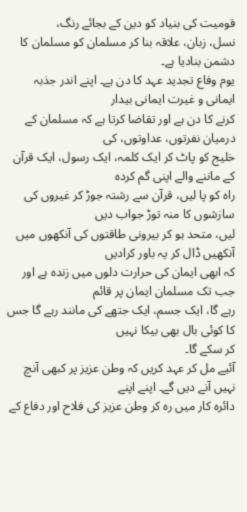قومیت کی بنیاد کو دین کے بجائے رنگ،
نسل، زبان، علاقہ بنا کر مسلمان کو مسلمان کا دشمن بنادیا ہے۔
یوم وفاع تجدید عہد کا دن ہے۔ اپنے اندر جذبہ ایمانی و غیرت ایمانی بیدار
کرنے کا دن ہے اور تقاضا کرتا ہے کہ مسلمان کے درمیان نفرتوں، عداوتوں، کی
خلیج کو پاٹ کر ایک کلمہ، ایک رسول، ایک قرآن کے ماننے والے اپنی گم کردہ
راہ کو پا لیں، قرآن سے رشتہ جوڑ کر غیروں کی سازشوں کا منہ توڑ جواب دیں
لیں، متحد ہو کر بیرونی طاقتوں کی آنکھوں میں آنکھیں ڈال کر یہ باور کرادیں
کہ ابھی ایمان کی حرارت دلوں میں زندہ ہے اور جب تک مسلمان ایمان پر قائم
رہے گا، ایک جسم، ایک جتھے کی مانند رہے گا جس کا کوئی بال بھی بیکا نہیں
کر سکے گا۔
آئیے مل کر عہد کریں کہ وطن عزیز پر کبھی آنچ نہیں آنے دیں گے۔ اپنے اپنے
دائرہ کار میں رہ کر وطن عزیز کی فلاح اور دفاع کے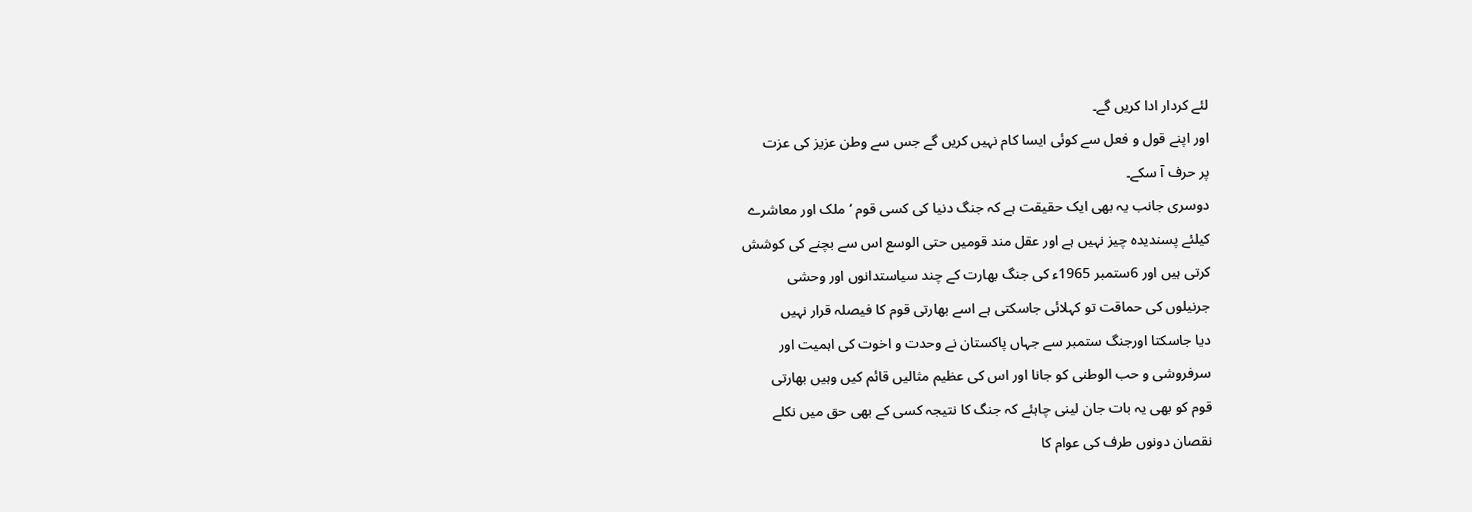لئے کردار ادا کریں گے۔
اور اپنے قول و فعل سے کوئی ایسا کام نہیں کریں گے جس سے وطن عزیز کی عزت
پر حرف آ سکے۔
دوسری جانب یہ بھی ایک حقیقت ہے کہ جنگ دنیا کی کسی قوم ‘ ملک اور معاشرے
کیلئے پسندیدہ چیز نہیں ہے اور عقل مند قومیں حتی الوسع اس سے بچنے کی کوشش
کرتی ہیں اور 6ستمبر 1965ء کی جنگ بھارت کے چند سیاستدانوں اور وحشی
جرنیلوں کی حماقت تو کہلائی جاسکتی ہے اسے بھارتی قوم کا فیصلہ قرار نہیں
دیا جاسکتا اورجنگ ستمبر سے جہاں پاکستان نے وحدت و اخوت کی اہمیت اور
سرفروشی و حب الوطنی کو جانا اور اس کی عظیم مثالیں قائم کیں وہیں بھارتی
قوم کو بھی یہ بات جان لینی چاہئے کہ جنگ کا نتیجہ کسی کے بھی حق میں نکلے
نقصان دونوں طرف کی عوام کا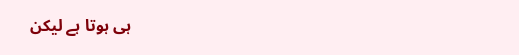ہی ہوتا ہے لیکن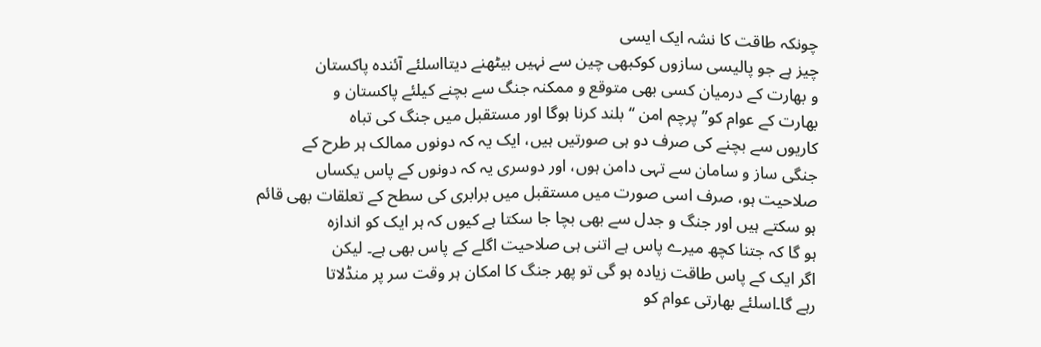چونکہ طاقت کا نشہ ایک ایسی
چیز ہے جو پالیسی سازوں کوکبھی چین سے نہیں بیٹھنے دیتااسلئے آئندہ پاکستان
و بھارت کے درمیان کسی بھی متوقع و ممکنہ جنگ سے بچنے کیلئے پاکستان و
بھارت کے عوام کو’’ پرچم امن ‘‘ بلند کرنا ہوگا اور مستقبل میں جنگ کی تباہ
کاریوں سے بچنے کی صرف دو ہی صورتیں ہیں، ایک یہ کہ دونوں ممالک ہر طرح کے
جنگی ساز و سامان سے تہی دامن ہوں، اور دوسری یہ کہ دونوں کے پاس یکساں
صلاحیت ہو، صرف اسی صورت میں مستقبل میں برابری کی سطح کے تعلقات بھی قائم
ہو سکتے ہیں اور جنگ و جدل سے بھی بچا جا سکتا ہے کیوں کہ ہر ایک کو اندازہ
ہو گا کہ جتنا کچھ میرے پاس ہے اتنی ہی صلاحیت اگلے کے پاس بھی ہے۔ لیکن
اگر ایک کے پاس طاقت زیادہ ہو گی تو پھر جنگ کا امکان ہر وقت سر پر منڈلاتا
رہے گا۔اسلئے بھارتی عوام کو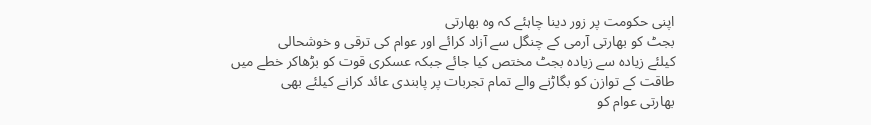اپنی حکومت پر زور دینا چاہئے کہ وہ بھارتی
بجٹ کو بھارتی آرمی کے چنگل سے آزاد کرائے اور عوام کی ترقی و خوشحالی
کیلئے زیادہ سے زیادہ بجٹ مختص کیا جائے جبکہ عسکری قوت کو بڑھاکر خطے میں
طاقت کے توازن کو بگاڑنے والے تمام تجربات پر پابندی عائد کرانے کیلئے بھی
بھارتی عوام کو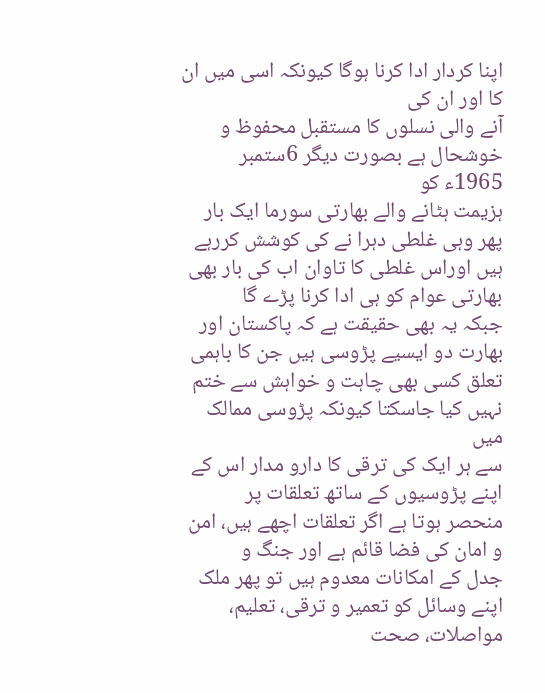اپنا کردار ادا کرنا ہوگا کیونکہ اسی میں ان کا اور ان کی
آنے والی نسلوں کا مستقبل محفوظ و خوشحال ہے بصورت دیگر 6ستمبر 1965ء کو
ہزیمت ہٹانے والے بھارتی سورما ایک بار پھر وہی غلطی دہرا نے کی کوشش کررہے
ہیں اوراس غلطی کا تاوان اب کی بار بھی بھارتی عوام کو ہی ادا کرنا پڑے گا
جبکہ یہ بھی حقیقت ہے کہ پاکستان اور بھارت دو ایسیے پڑوسی ہیں جن کا باہمی
تعلق کسی بھی چاہت و خواہش سے ختم نہیں کیا جاسکتا کیونکہ پڑوسی ممالک میں
سے ہر ایک کی ترقی کا دارو مدار اس کے اپنے پڑوسیوں کے ساتھ تعلقات پر
منحصر ہوتا ہے اگر تعلقات اچھے ہیں، امن و امان کی فضا قائم ہے اور جنگ و
جدل کے امکانات معدوم ہیں تو پھر ملک اپنے وسائل کو تعمیر و ترقی، تعلیم،
مواصلات، صحت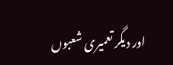اور دیگر تعمیری شعبوں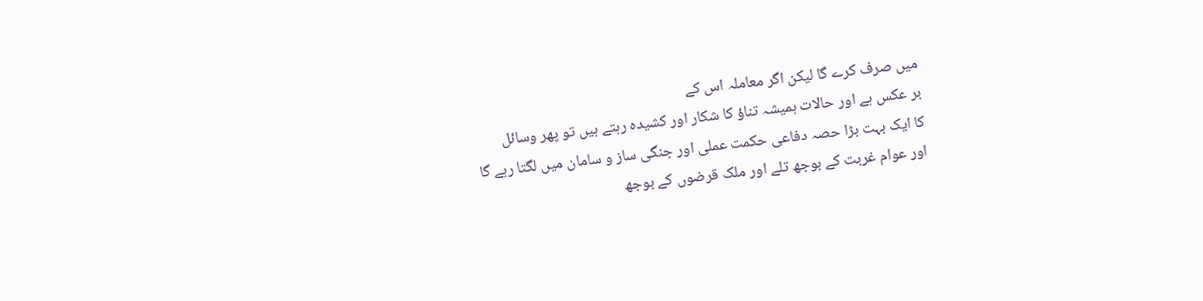میں صرف کرے گا لیکن اگر معاملہ اس کے
بر عکس ہے اور حالات ہمیشہ تناؤ کا شکار اور کشیدہ رہتے ہیں تو پھر وسائل
کا ایک بہت بڑا حصہ دفاعی حکمت عملی اور جنگی ساز و سامان میں لگتا رہے گا
اور عوام غربت کے بوجھ تلے اور ملک قرضوں کے بوجھ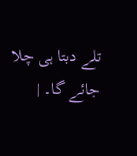تلے دبتا ہی چلا جائے گا۔ |